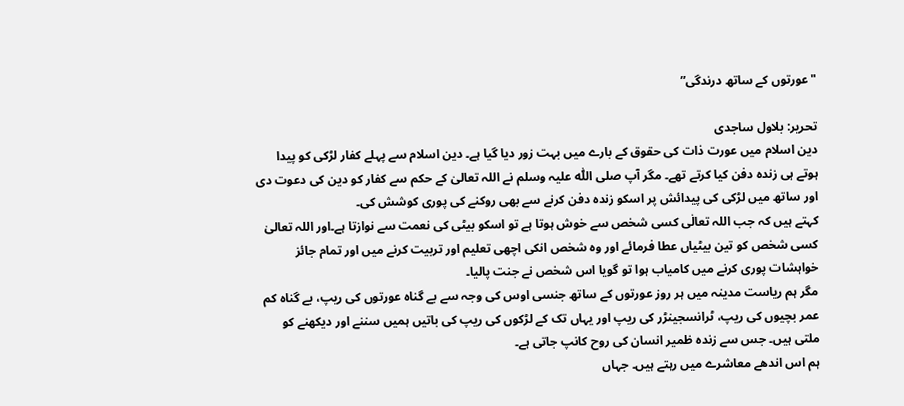"عورتوں کے ساتھ درندگی”

تحریر: بلاول ساجدی
دین اسلام میں عورت ذات کی حقوق کے بارے میں بہت زور دیا گیا ہے۔ دین اسلام سے پہلے کفار لڑکی کو پیدا ہوتے ہی زندہ دفن کیا کرتے تھے۔ مگر آپ صلی اللّٰہ علیہ وسلم نے اللہ تعالیٰ کے حکم سے کفار کو دین کی دعوت دی اور ساتھ میں لڑکی کی پیدائش پر اسکو زندہ دفن کرنے سے بھی روکنے کی پوری کوشش کی۔
کہتے ہیں کہ جب اللہ تعالٰی کسی شخص سے خوش ہوتا ہے تو اسکو بیٹی کی نعمت سے نوازتا ہے۔اور اللہ تعالیٰ کسی شخص کو تین بیٹیاں عطا فرمائے اور وہ شخص انکی اچھی تعلیم اور تربیت کرنے میں اور تمام جائز خواہشات پوری کرنے میں کامیاب ہوا تو گویا اس شخص نے جنت پالیا۔
مگر ہم ریاست مدینہ میں ہر روز عورتوں کے ساتھ جنسی اوس کی وجہ سے بے گناہ عورتوں کی ریپ، بے گناہ کم عمر بچیوں کی ریپ، ٹرانسجینڑر کی ریپ اور یہاں تک کے لڑکوں کی ریپ کی باتیں ہمیں سننے اور دیکھنے کو ملتی ہیں۔ جس سے زندہ ظمیر انسان کی روح کانپ جاتی ہے۔
ہم اس اندھے معاشرے میں رہتے ہیں۔ جہاں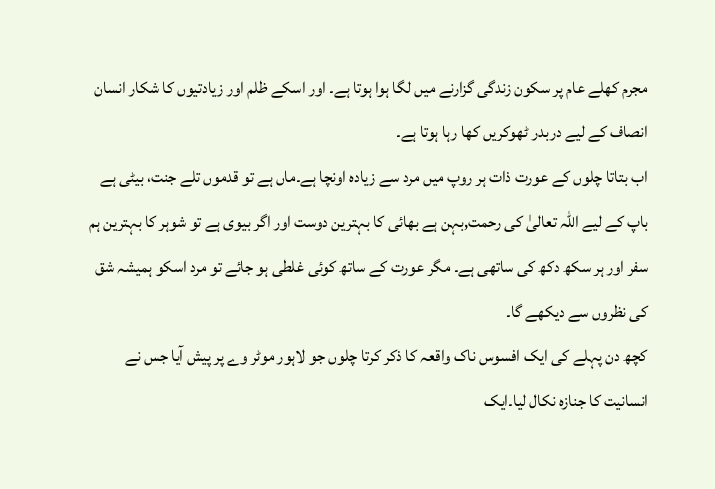مجرم کھلے عام پر سکون زندگی گزارنے میں لگا ہوا ہوتا ہے۔ اور اسکے ظلم اور زیادتیوں کا شکار انسان انصاف کے لیے دربدر ٹھوکریں کھا رہا ہوتا ہے۔
اب بتاتا چلوں کے عورت ذات ہر روپ میں مرد سے زیادہ اونچا ہے۔ماں ہے تو قدموں تلے جنت، بیٹی ہے باپ کے لیے اللہ تعالیٰ کی رحمت,بہن ہے بھائی کا بہترین دوست اور اگر بیوی ہے تو شوہر کا بہترین ہم سفر اور ہر سکھ دکھ کی ساتھی ہے۔ مگر عورت کے ساتھ کوئی غلطی ہو جائے تو مرد اسکو ہمیشہ شق کی نظروں سے دیکھے گا۔
کچھ دن پہلے کی ایک افسوس ناک واقعہ کا ذکر کرتا چلوں جو لاہور موٹر وے پر پیش آیا جس نے انسانیت کا جنازہ نکال لیا۔ایک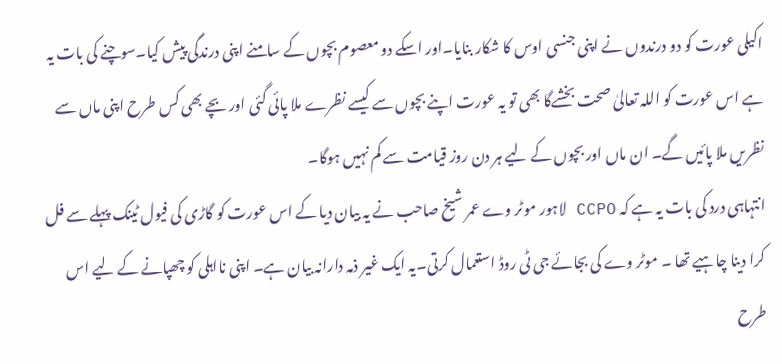اکیلی عورت کو دو درندوں نے اپنی جنسی اوس کا شکار بنایا۔اور اسکے دو معصوم بچوں کے سامنے اپنی درندگی پیش کیا۔سوچنے کی بات یہ ہے اس عورت کو اللہ تعالیٰ صحت بخشےگا بھی تو یہ عورت اپنے بچوں سے کیسے نظرے ملا پائی گئی اور بچے بھی کس طرح اپنی ماں سے نظریں ملا پائیں گے۔ ان ماں اور بچوں کے لیے ہر دن روز قیامت سے کم نہیں ہوگا۔
انتہاہی درد کی بات یہ ہے کہ CCPO لاہور موٹر وے عمر شیخ صاحب نے یہ بیان دیا کے اس عورت کو گاڑی کی فیول ٹینک پہلے سے فل کرا دینا چاہیے تھا ۔ موٹر وے کی بجائے جی ٹی روڈ استعمال کرتی۔یہ ایک غیر ذمہ دارانہ بیان ہے۔ اپنی نااہلی کو چھپانے کے لیے اس طرح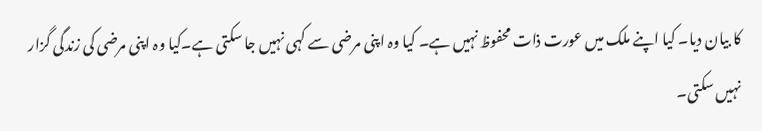کا بیان دیا۔ کیا اپنے ملک میں عورت ذات محفوظ نہیں ہے۔ کیا وہ اپنی مرضی سے کہی نہیں جا سکتی ہے۔کیا وہ اپنی مرضی کی زندگی گزار نہیں سکتی۔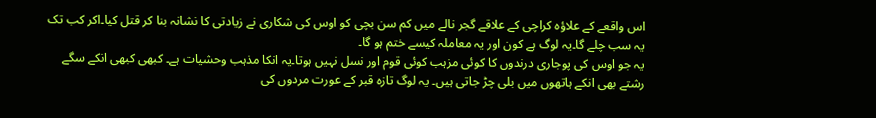اس واقعے کے علاؤہ کراچی کے علاقے گجر نالے میں کم سن بچی کو اوس کی شکاری نے زیادتی کا نشانہ بنا کر قتل کیا۔اکر کب تک یہ سب چلے گا۔یہ لوگ ہے کون اور یہ معاملہ کیسے ختم ہو گا۔
یہ جو اوس کی پوجاری درندوں کا کوئی مزہب کوئی قوم اور نسل نہیں ہوتا۔یہ انکا مذہب وحشیات ہے۔ کبھی کبھی انکے سگے رشتے بھی انکے ہاتھوں میں بلی چڑ جاتی ہیں۔ یہ لوگ تازہ قبر کے عورت مردوں کی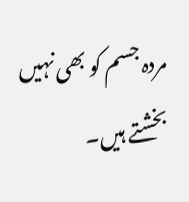مردہ جسم کو بھی نہیں بخشتے ہیں۔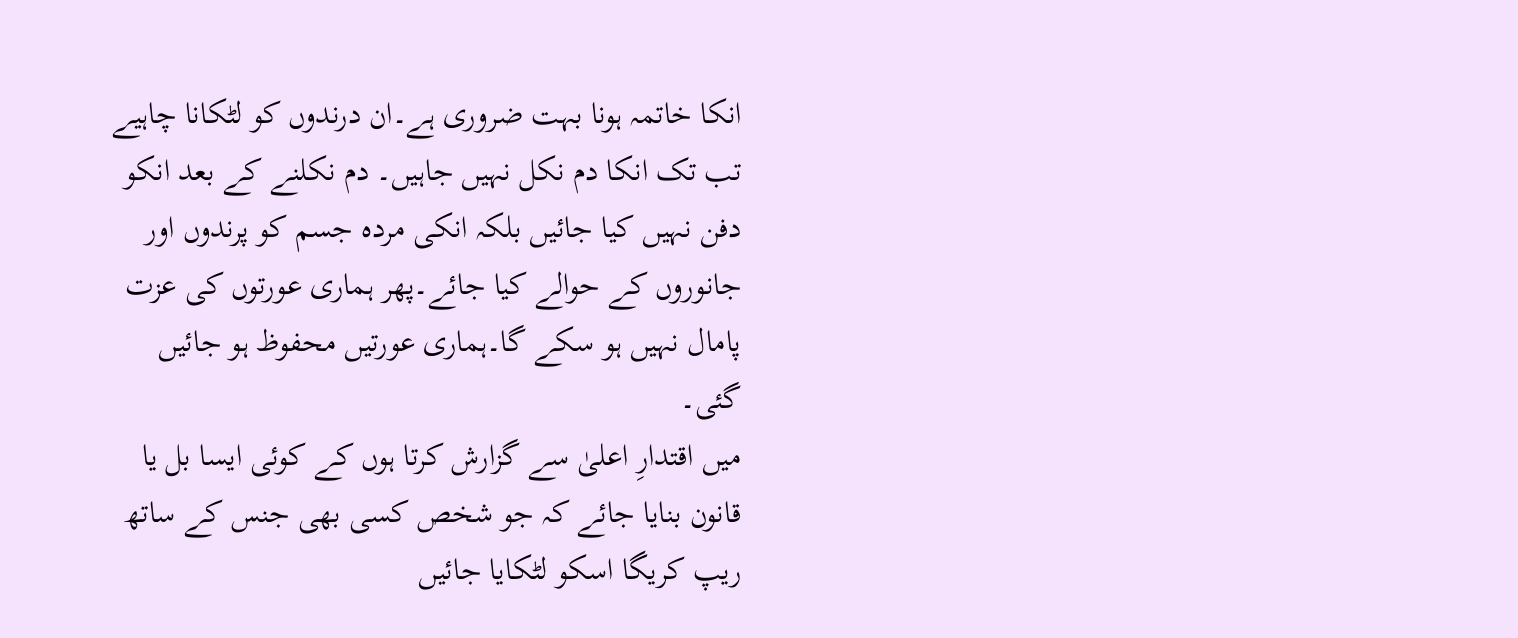انکا خاتمہ ہونا بہت ضروری ہے۔ان درندوں کو لٹکانا چاہیے تب تک انکا دم نکل نہیں جاہیں۔ دم نکلنے کے بعد انکو دفن نہیں کیا جائیں بلکہ انکی مردہ جسم کو پرندوں اور جانوروں کے حوالے کیا جائے۔پھر ہماری عورتوں کی عزت پامال نہیں ہو سکے گا۔ہماری عورتیں محفوظ ہو جائیں گئی۔
میں اقتدارِ اعلیٰ سے گزارش کرتا ہوں کے کوئی ایسا بل یا قانون بنایا جائے کہ جو شخص کسی بھی جنس کے ساتھ ریپ کریگا اسکو لٹکایا جائیں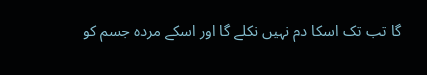گا تب تک اسکا دم نہیں نکلے گا اور اسکے مردہ جسم کو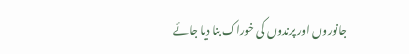جانوروں اور پرندوں کی خوراک بنا دیا جائے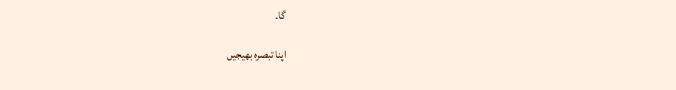گا۔

اپنا تبصرہ بھیجیں